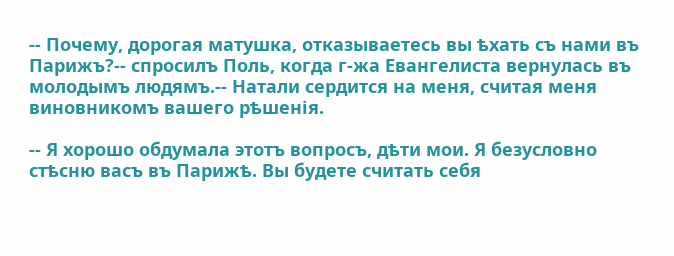-- Почему, дорогая матушка, отказываетесь вы ѣхать съ нами въ Парижъ?-- спросилъ Поль, когда г-жа Евангелиста вернулась въ молодымъ людямъ.-- Натали сердится на меня, считая меня виновникомъ вашего рѣшенія.

-- Я хорошо обдумала этотъ вопросъ, дѣти мои. Я безусловно стѣсню васъ въ Парижѣ. Вы будете считать себя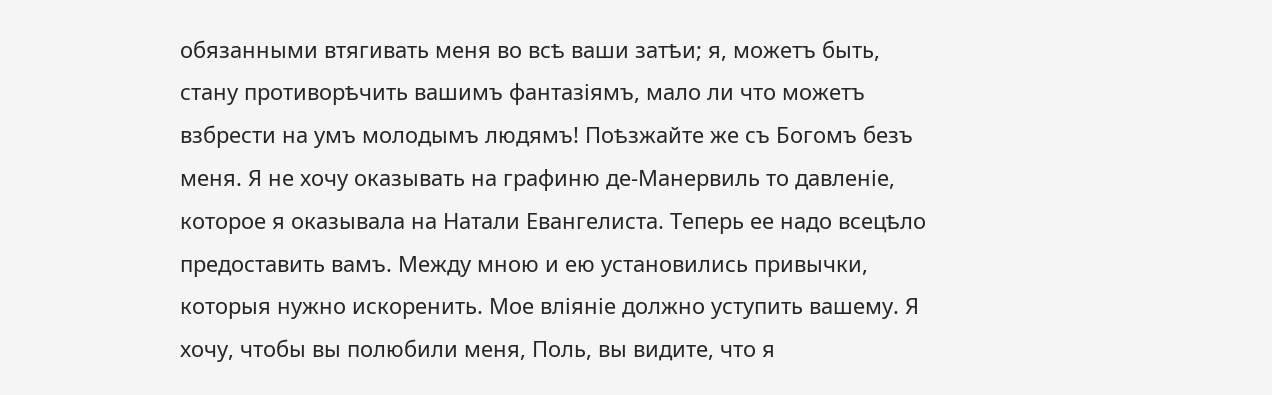обязанными втягивать меня во всѣ ваши затѣи; я, можетъ быть, стану противорѣчить вашимъ фантазіямъ, мало ли что можетъ взбрести на умъ молодымъ людямъ! Поѣзжайте же съ Богомъ безъ меня. Я не хочу оказывать на графиню де-Манервиль то давленіе, которое я оказывала на Натали Евангелиста. Теперь ее надо всецѣло предоставить вамъ. Между мною и ею установились привычки, которыя нужно искоренить. Мое вліяніе должно уступить вашему. Я хочу, чтобы вы полюбили меня, Поль, вы видите, что я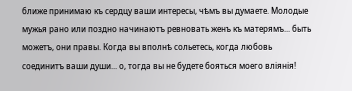ближе принимаю къ сердцу ваши интересы, чѣмъ вы думаете. Молодые мужья рано или поздно начинаютъ ревновать женъ къ матерямъ... быть можетъ, они правы. Когда вы вполнѣ сольетесь, когда любовь соединитъ ваши души... о, тогда вы не будете бояться моего вліянія!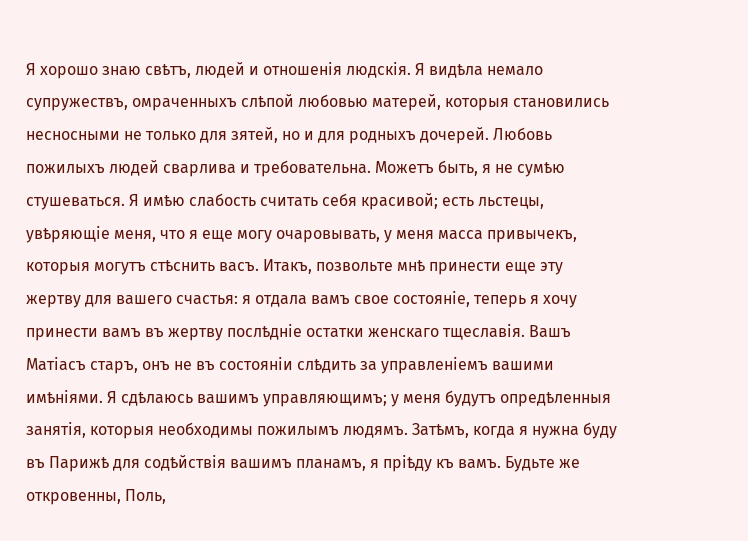Я хорошо знаю свѣтъ, людей и отношенія людскія. Я видѣла немало супружествъ, омраченныхъ слѣпой любовью матерей, которыя становились несносными не только для зятей, но и для родныхъ дочерей. Любовь пожилыхъ людей сварлива и требовательна. Можетъ быть, я не сумѣю стушеваться. Я имѣю слабость считать себя красивой; есть льстецы, увѣряющіе меня, что я еще могу очаровывать, у меня масса привычекъ, которыя могутъ стѣснить васъ. Итакъ, позвольте мнѣ принести еще эту жертву для вашего счастья: я отдала вамъ свое состояніе, теперь я хочу принести вамъ въ жертву послѣдніе остатки женскаго тщеславія. Вашъ Матіасъ старъ, онъ не въ состояніи слѣдить за управленіемъ вашими имѣніями. Я сдѣлаюсь вашимъ управляющимъ; у меня будутъ опредѣленныя занятія, которыя необходимы пожилымъ людямъ. Затѣмъ, когда я нужна буду въ Парижѣ для содѣйствія вашимъ планамъ, я пріѣду къ вамъ. Будьте же откровенны, Поль,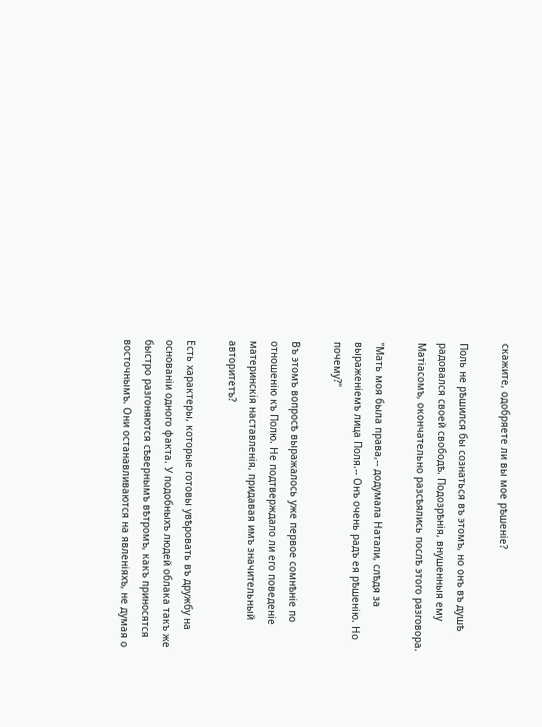скажите, одобряете ли вы мое рѣшеніе?

Поль не рѣшился бы сознаться въ этомъ, но онъ въ душѣ радовался своей свободѣ. Подозрѣнія, внушенныя ему Матіасомъ, окончательно разсѣялись послѣ этого разговора.

"Мать моя была права,-- додумала Натали, слѣдя за выраженіемъ лица Поля.-- Онъ очень радъ ея рѣшенію. Но почему?"

Въ этомъ вопросѣ выражалось уже первое сомнѣніе по отношенію къ Полю. Не подтверждало ли его поведеніе материнскія наставленія, придавая имъ значительный авторитетъ?

Есть характеры, которые готовы увѣровать въ дружбу на основаніи одного факта. У подобныхъ людей облака такъ же быстро разгоняются сѣвернымъ вѣтромъ, какъ приносятся восточнымъ. Они останавливаются на явленіяхъ, не думая о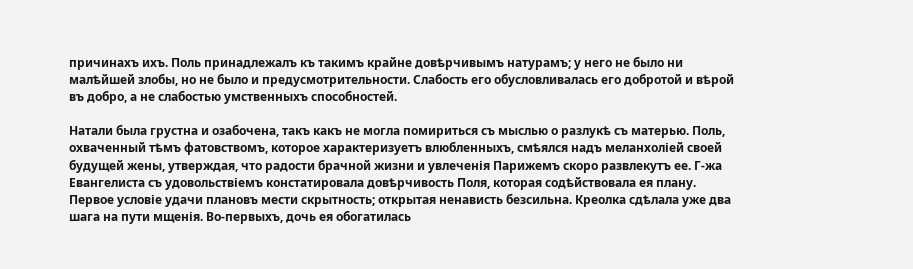причинахъ ихъ. Поль принадлежалъ къ такимъ крайне довѣрчивымъ натурамъ; у него не было ни малѣйшей злобы, но не было и предусмотрительности. Слабость его обусловливалась его добротой и вѣрой въ добро, а не слабостью умственныхъ способностей.

Натали была грустна и озабочена, такъ какъ не могла помириться съ мыслью о разлукѣ съ матерью. Поль, охваченный тѣмъ фатовствомъ, которое характеризуетъ влюбленныхъ, смѣялся надъ меланхоліей своей будущей жены, утверждая, что радости брачной жизни и увлеченія Парижемъ скоро развлекутъ ее. Г-жа Евангелиста съ удовольствіемъ констатировала довѣрчивость Поля, которая содѣйствовала ея плану. Первое условіе удачи плановъ мести скрытность; открытая ненависть безсильна. Креолка сдѣлала уже два шага на пути мщенія. Во-первыхъ, дочь ея обогатилась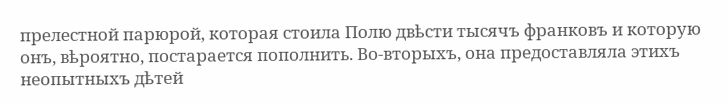прелестной парюрой, которая стоила Полю двѣсти тысячъ франковъ и которую онъ, вѣроятно, постарается пополнить. Во-вторыхъ, она предоставляла этихъ неопытныхъ дѣтей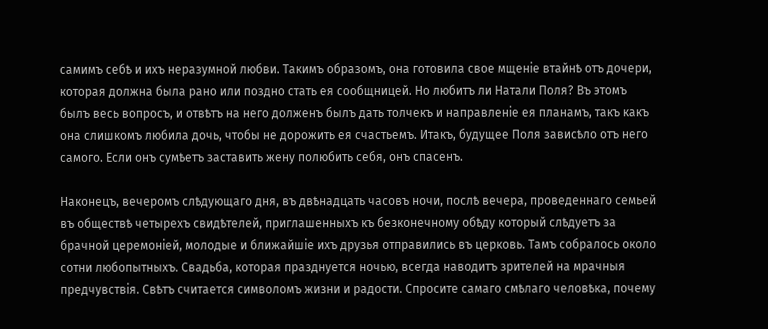самимъ себѣ и ихъ неразумной любви. Такимъ образомъ, она готовила свое мщеніе втайнѣ отъ дочери, которая должна была рано или поздно стать ея сообщницей. Но любитъ ли Натали Поля? Въ этомъ былъ весь вопросъ, и отвѣтъ на него долженъ былъ дать толчекъ и направленіе ея планамъ, такъ какъ она слишкомъ любила дочь, чтобы не дорожить ея счастьемъ. Итакъ, будущее Поля зависѣло отъ него самого. Если онъ сумѣетъ заставить жену полюбить себя, онъ спасенъ.

Наконецъ, вечеромъ слѣдующаго дня, въ двѣнадцать часовъ ночи, послѣ вечера, проведеннаго семьей въ обществѣ четырехъ свидѣтелей, приглашенныхъ къ безконечному обѣду который слѣдуетъ за брачной церемоніей, молодые и ближайшіе ихъ друзья отправились въ церковь. Тамъ собралось около сотни любопытныхъ. Свадьба, которая празднуется ночью, всегда наводитъ зрителей на мрачныя предчувствія. Свѣтъ считается символомъ жизни и радости. Спросите самаго смѣлаго человѣка, почему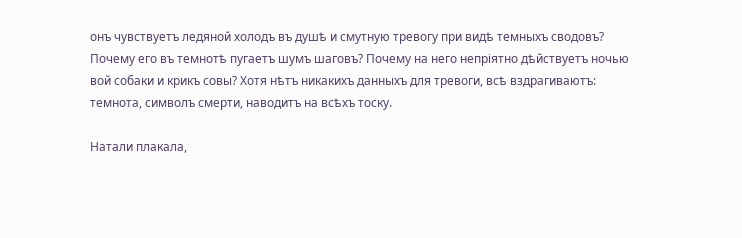онъ чувствуетъ ледяной холодъ въ душѣ и смутную тревогу при видѣ темныхъ сводовъ? Почему его въ темнотѣ пугаетъ шумъ шаговъ? Почему на него непріятно дѣйствуетъ ночью вой собаки и крикъ совы? Хотя нѣтъ никакихъ данныхъ для тревоги, всѣ вздрагиваютъ: темнота, символъ смерти, наводитъ на всѣхъ тоску.

Натали плакала,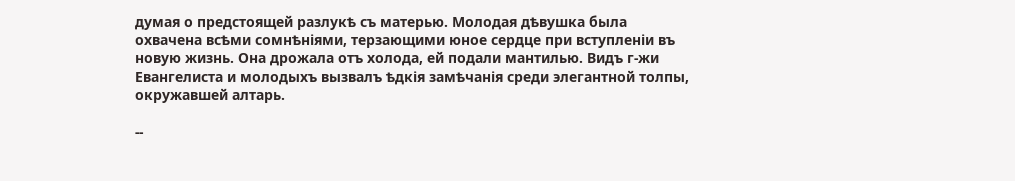думая о предстоящей разлукѣ съ матерью. Молодая дѣвушка была охвачена всѣми сомнѣніями, терзающими юное сердце при вступленіи въ новую жизнь. Она дрожала отъ холода, ей подали мантилью. Видъ г-жи Евангелиста и молодыхъ вызвалъ ѣдкія замѣчанія среди элегантной толпы, окружавшей алтарь.

--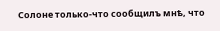Солоне только-что сообщилъ мнѣ, что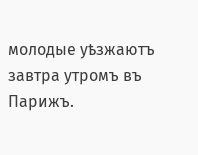молодые уѣзжаютъ завтра утромъ въ Парижъ.